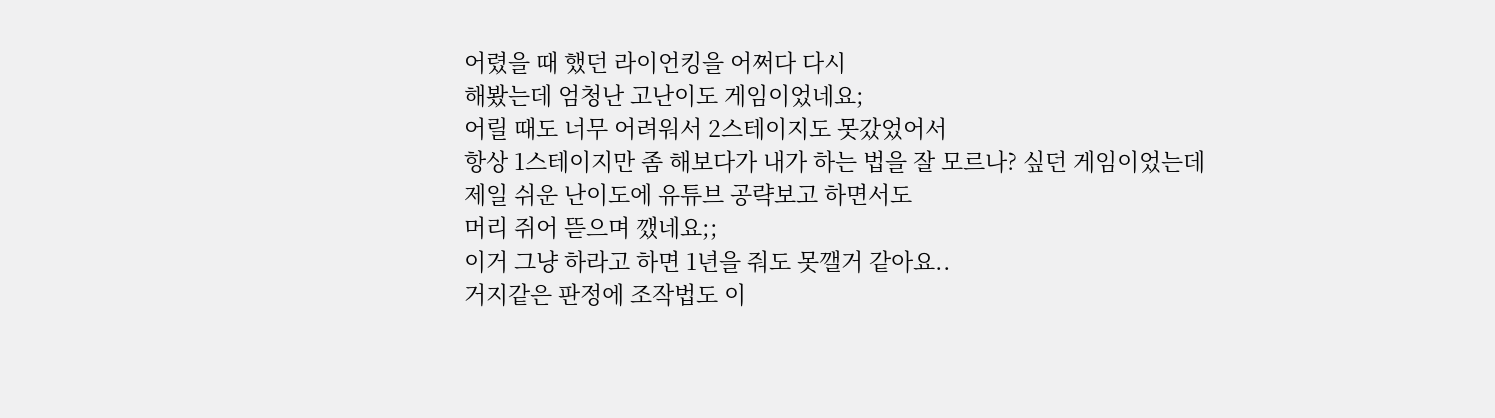어렸을 때 했던 라이언킹을 어쩌다 다시
해봤는데 엄청난 고난이도 게임이었네요;
어릴 때도 너무 어려워서 2스테이지도 못갔었어서
항상 1스테이지만 좀 해보다가 내가 하는 법을 잘 모르나? 싶던 게임이었는데
제일 쉬운 난이도에 유튜브 공략보고 하면서도
머리 쥐어 뜯으며 깼네요;;
이거 그냥 하라고 하면 1년을 줘도 못깰거 같아요..
거지같은 판정에 조작법도 이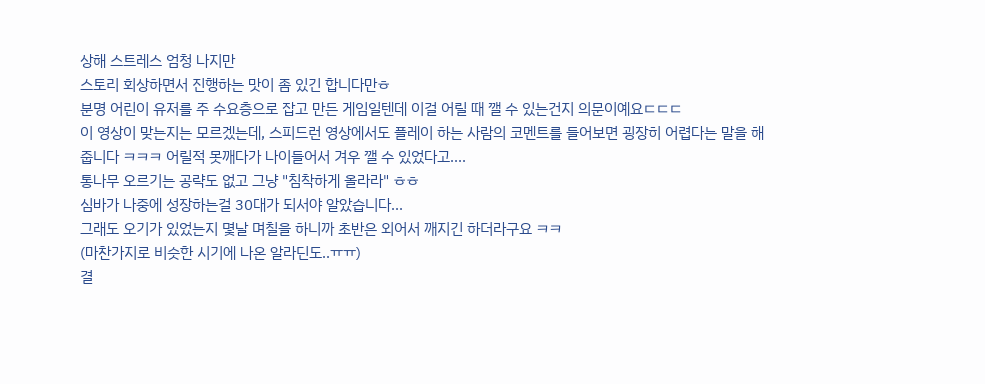상해 스트레스 엄청 나지만
스토리 회상하면서 진행하는 맛이 좀 있긴 합니다만ㅎ
분명 어린이 유저를 주 수요층으로 잡고 만든 게임일텐데 이걸 어릴 때 깰 수 있는건지 의문이예요ㄷㄷㄷ
이 영상이 맞는지는 모르겠는데, 스피드런 영상에서도 플레이 하는 사람의 코멘트를 들어보면 굉장히 어렵다는 말을 해줍니다 ㅋㅋㅋ 어릴적 못깨다가 나이들어서 겨우 깰 수 있었다고....
통나무 오르기는 공략도 없고 그냥 "침착하게 올라라" ㅎㅎ
심바가 나중에 성장하는걸 30대가 되서야 알았습니다...
그래도 오기가 있었는지 몇날 며칠을 하니까 초반은 외어서 깨지긴 하더라구요 ㅋㅋ
(마찬가지로 비슷한 시기에 나온 알라딘도..ㅠㅠ)
결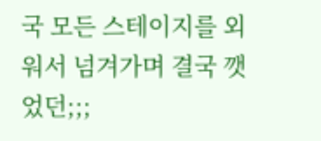국 모든 스테이지를 외워서 넘겨가며 결국 깻었던;;;